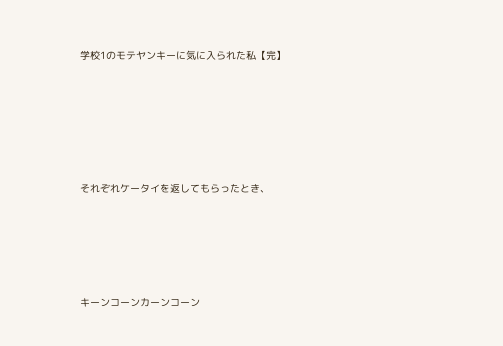学校1のモテヤンキーに気に入られた私【完】






それぞれケータイを返してもらったとき、





キーンコーンカーンコーン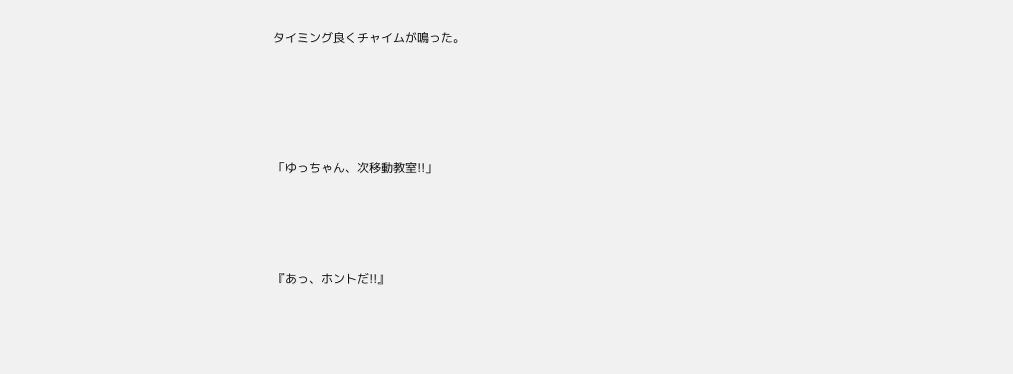タイミング良くチャイムが鳴った。






「ゆっちゃん、次移動教室!!」





『あっ、ホントだ!!』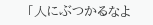「人にぶつかるなよ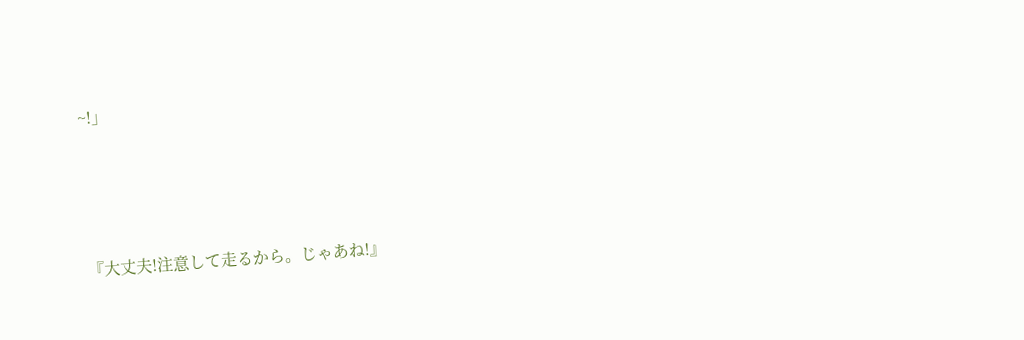~!」





『大丈夫!注意して走るから。じゃあね!』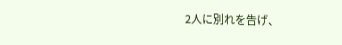2人に別れを告げ、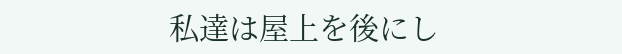私達は屋上を後にし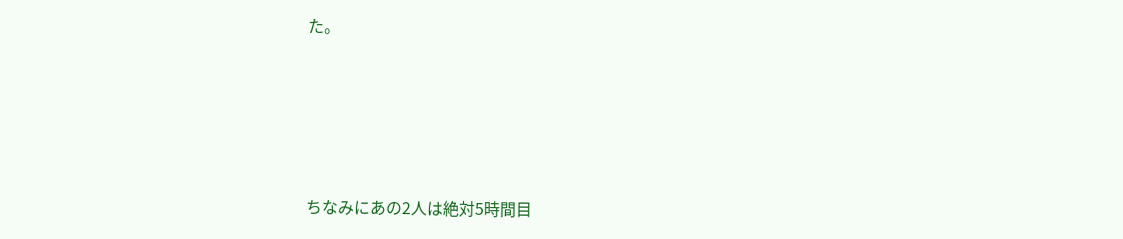た。





ちなみにあの2人は絶対5時間目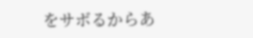をサボるからあ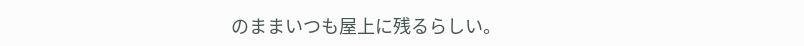のままいつも屋上に残るらしい。